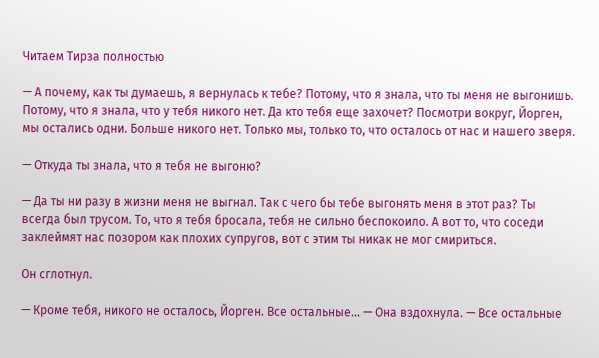Читаем Тирза полностью

— А почему, как ты думаешь, я вернулась к тебе? Потому, что я знала, что ты меня не выгонишь. Потому, что я знала, что у тебя никого нет. Да кто тебя еще захочет? Посмотри вокруг, Йорген, мы остались одни. Больше никого нет. Только мы, только то, что осталось от нас и нашего зверя.

— Откуда ты знала, что я тебя не выгоню?

— Да ты ни разу в жизни меня не выгнал. Так с чего бы тебе выгонять меня в этот раз? Ты всегда был трусом. То, что я тебя бросала, тебя не сильно беспокоило. А вот то, что соседи заклеймят нас позором как плохих супругов, вот с этим ты никак не мог смириться.

Он сглотнул.

— Кроме тебя, никого не осталось, Йорген. Все остальные… — Она вздохнула. — Все остальные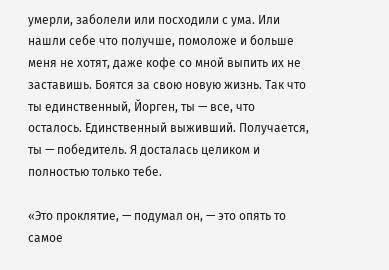умерли, заболели или посходили с ума. Или нашли себе что получше, помоложе и больше меня не хотят, даже кофе со мной выпить их не заставишь. Боятся за свою новую жизнь. Так что ты единственный, Йорген, ты — все, что осталось. Единственный выживший. Получается, ты — победитель. Я досталась целиком и полностью только тебе.

«Это проклятие, — подумал он, — это опять то самое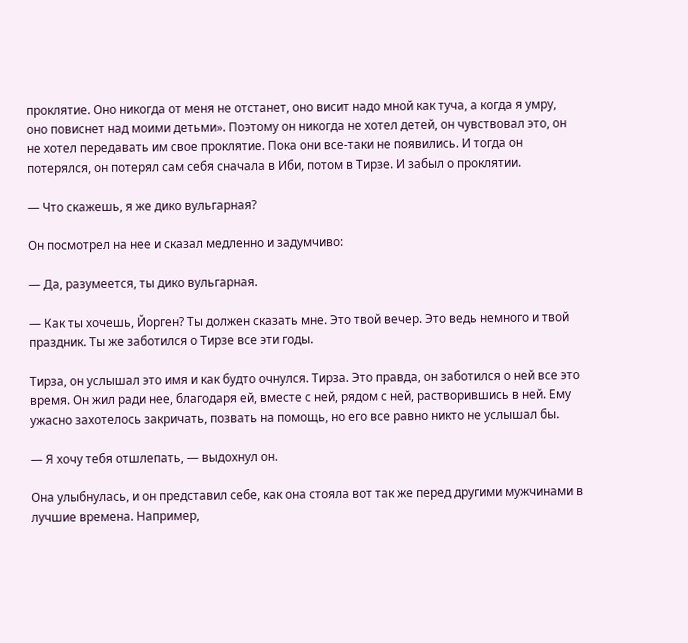проклятие. Оно никогда от меня не отстанет, оно висит надо мной как туча, а когда я умру, оно повиснет над моими детьми». Поэтому он никогда не хотел детей, он чувствовал это, он не хотел передавать им свое проклятие. Пока они все-таки не появились. И тогда он потерялся, он потерял сам себя сначала в Иби, потом в Тирзе. И забыл о проклятии.

— Что скажешь, я же дико вульгарная?

Он посмотрел на нее и сказал медленно и задумчиво:

— Да, разумеется, ты дико вульгарная.

— Как ты хочешь, Йорген? Ты должен сказать мне. Это твой вечер. Это ведь немного и твой праздник. Ты же заботился о Тирзе все эти годы.

Тирза, он услышал это имя и как будто очнулся. Тирза. Это правда, он заботился о ней все это время. Он жил ради нее, благодаря ей, вместе с ней, рядом с ней, растворившись в ней. Ему ужасно захотелось закричать, позвать на помощь, но его все равно никто не услышал бы.

— Я хочу тебя отшлепать, — выдохнул он.

Она улыбнулась, и он представил себе, как она стояла вот так же перед другими мужчинами в лучшие времена. Например,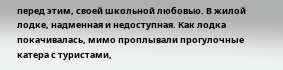перед этим, своей школьной любовью. В жилой лодке, надменная и недоступная. Как лодка покачивалась, мимо проплывали прогулочные катера с туристами,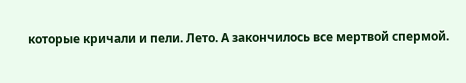которые кричали и пели. Лето. А закончилось все мертвой спермой.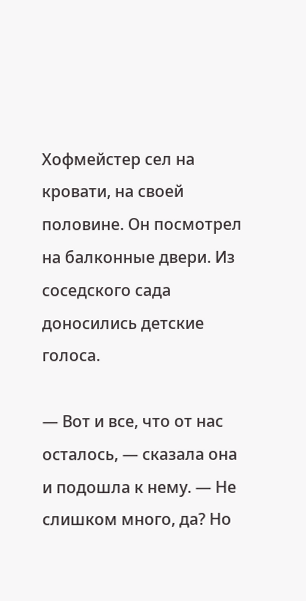Хофмейстер сел на кровати, на своей половине. Он посмотрел на балконные двери. Из соседского сада доносились детские голоса.

— Вот и все, что от нас осталось, — сказала она и подошла к нему. — Не слишком много, да? Но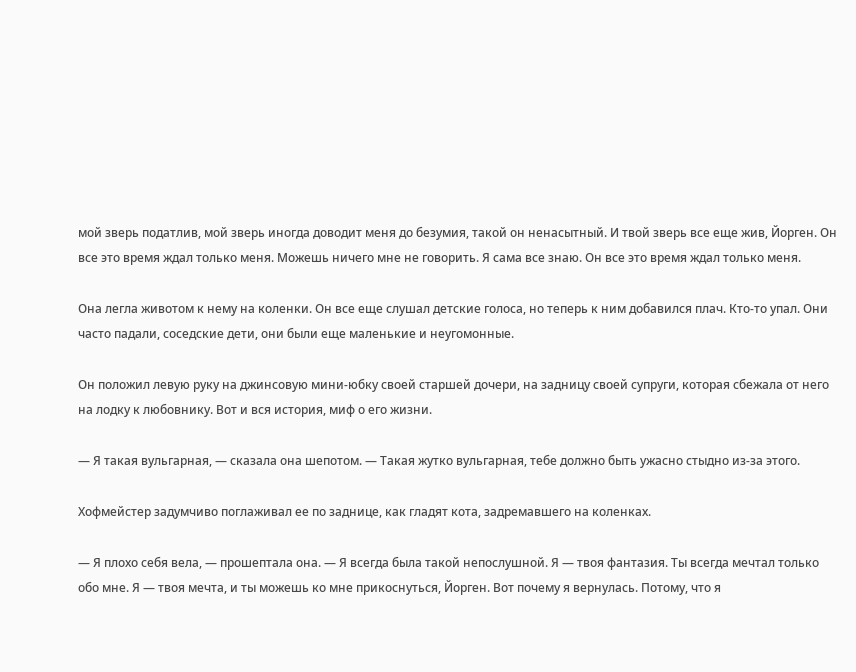мой зверь податлив, мой зверь иногда доводит меня до безумия, такой он ненасытный. И твой зверь все еще жив, Йорген. Он все это время ждал только меня. Можешь ничего мне не говорить. Я сама все знаю. Он все это время ждал только меня.

Она легла животом к нему на коленки. Он все еще слушал детские голоса, но теперь к ним добавился плач. Кто-то упал. Они часто падали, соседские дети, они были еще маленькие и неугомонные.

Он положил левую руку на джинсовую мини-юбку своей старшей дочери, на задницу своей супруги, которая сбежала от него на лодку к любовнику. Вот и вся история, миф о его жизни.

— Я такая вульгарная, — сказала она шепотом. — Такая жутко вульгарная, тебе должно быть ужасно стыдно из-за этого.

Хофмейстер задумчиво поглаживал ее по заднице, как гладят кота, задремавшего на коленках.

— Я плохо себя вела, — прошептала она. — Я всегда была такой непослушной. Я — твоя фантазия. Ты всегда мечтал только обо мне. Я — твоя мечта, и ты можешь ко мне прикоснуться, Йорген. Вот почему я вернулась. Потому, что я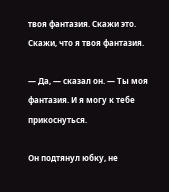твоя фантазия. Скажи это. Скажи, что я твоя фантазия.

— Да, — сказал он. — Ты моя фантазия. И я могу к тебе прикоснуться.

Он подтянул юбку, не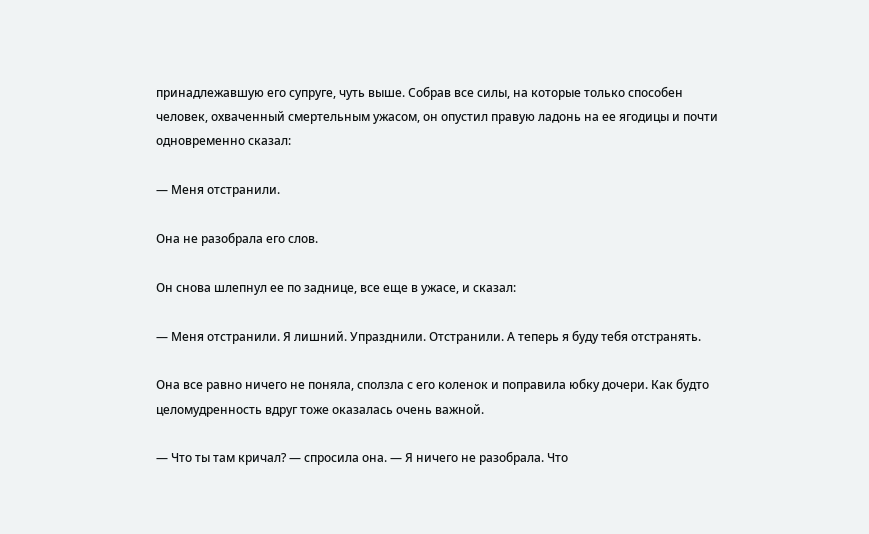принадлежавшую его супруге, чуть выше. Собрав все силы, на которые только способен человек, охваченный смертельным ужасом, он опустил правую ладонь на ее ягодицы и почти одновременно сказал:

— Меня отстранили.

Она не разобрала его слов.

Он снова шлепнул ее по заднице, все еще в ужасе, и сказал:

— Меня отстранили. Я лишний. Упразднили. Отстранили. А теперь я буду тебя отстранять.

Она все равно ничего не поняла, сползла с его коленок и поправила юбку дочери. Как будто целомудренность вдруг тоже оказалась очень важной.

— Что ты там кричал? — спросила она. — Я ничего не разобрала. Что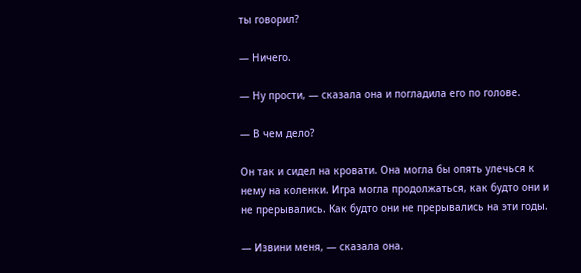ты говорил?

— Ничего.

— Ну прости, — сказала она и погладила его по голове.

— В чем дело?

Он так и сидел на кровати. Она могла бы опять улечься к нему на коленки. Игра могла продолжаться, как будто они и не прерывались. Как будто они не прерывались на эти годы.

— Извини меня, — сказала она.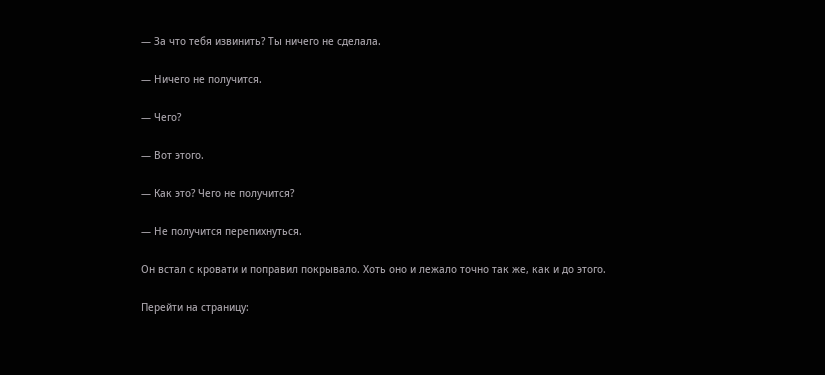— За что тебя извинить? Ты ничего не сделала.

— Ничего не получится.

— Чего?

— Вот этого.

— Как это? Чего не получится?

— Не получится перепихнуться.

Он встал с кровати и поправил покрывало. Хоть оно и лежало точно так же, как и до этого.

Перейти на страницу: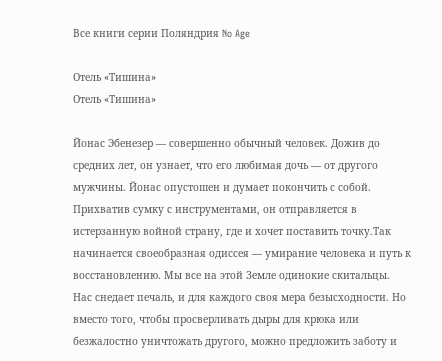Все книги серии Поляндрия No Age

Отель «Тишина»
Отель «Тишина»

Йонас Эбенезер — совершенно обычный человек. Дожив до средних лет, он узнает, что его любимая дочь — от другого мужчины. Йонас опустошен и думает покончить с собой. Прихватив сумку с инструментами, он отправляется в истерзанную войной страну, где и хочет поставить точку.Так начинается своеобразная одиссея — умирание человека и путь к восстановлению. Мы все на этой Земле одинокие скитальцы. Нас снедает печаль, и для каждого своя мера безысходности. Но вместо того, чтобы просверливать дыры для крюка или безжалостно уничтожать другого, можно предложить заботу и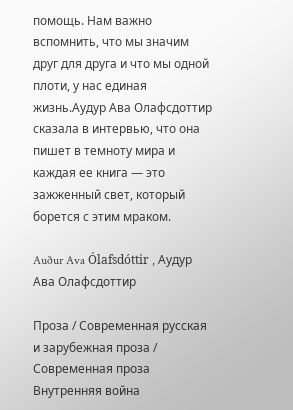помощь. Нам важно вспомнить, что мы значим друг для друга и что мы одной плоти, у нас единая жизнь.Аудур Ава Олафсдоттир сказала в интервью, что она пишет в темноту мира и каждая ее книга — это зажженный свет, который борется с этим мраком.

Auður Ava Ólafsdóttir , Аудур Ава Олафсдоттир

Проза / Современная русская и зарубежная проза / Современная проза
Внутренняя война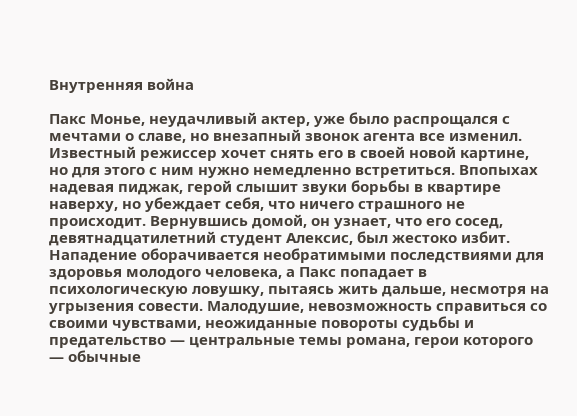Внутренняя война

Пакс Монье, неудачливый актер, уже было распрощался с мечтами о славе, но внезапный звонок агента все изменил. Известный режиссер хочет снять его в своей новой картине, но для этого с ним нужно немедленно встретиться. Впопыхах надевая пиджак, герой слышит звуки борьбы в квартире наверху, но убеждает себя, что ничего страшного не происходит. Вернувшись домой, он узнает, что его сосед, девятнадцатилетний студент Алексис, был жестоко избит. Нападение оборачивается необратимыми последствиями для здоровья молодого человека, а Пакс попадает в психологическую ловушку, пытаясь жить дальше, несмотря на угрызения совести. Малодушие, невозможность справиться со своими чувствами, неожиданные повороты судьбы и предательство — центральные темы романа, герои которого — обычные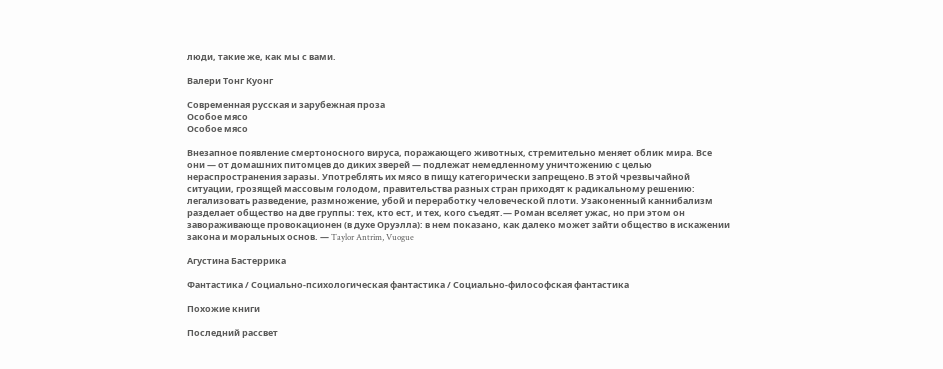люди, такие же, как мы с вами.

Валери Тонг Куонг

Современная русская и зарубежная проза
Особое мясо
Особое мясо

Внезапное появление смертоносного вируса, поражающего животных, стремительно меняет облик мира. Все они — от домашних питомцев до диких зверей — подлежат немедленному уничтожению с целью нераспространения заразы. Употреблять их мясо в пищу категорически запрещено.В этой чрезвычайной ситуации, грозящей массовым голодом, правительства разных стран приходят к радикальному решению: легализовать разведение, размножение, убой и переработку человеческой плоти. Узаконенный каннибализм разделает общество на две группы: тех, кто ест, и тех, кого съедят.— Роман вселяет ужас, но при этом он завораживающе провокационен (в духе Оруэлла): в нем показано, как далеко может зайти общество в искажении закона и моральных основ. — Taylor Antrim, Vuogue

Агустина Бастеррика

Фантастика / Социально-психологическая фантастика / Социально-философская фантастика

Похожие книги

Последний рассвет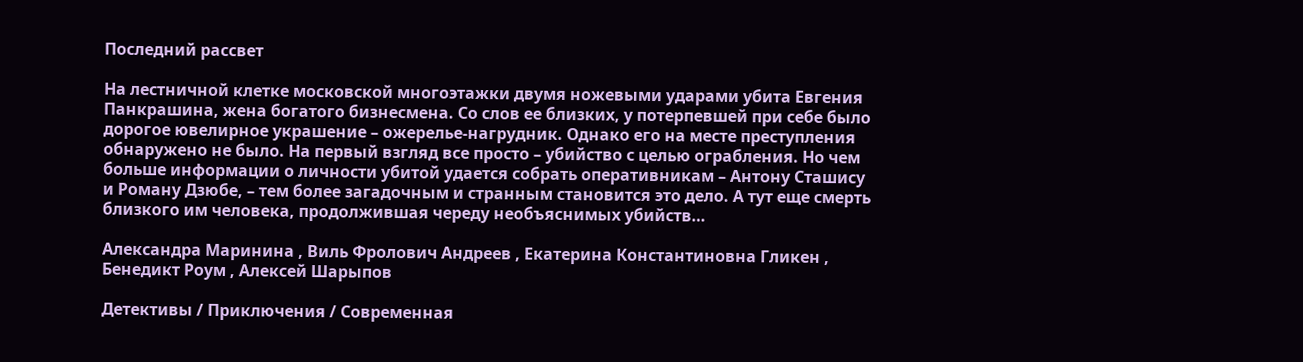Последний рассвет

На лестничной клетке московской многоэтажки двумя ножевыми ударами убита Евгения Панкрашина, жена богатого бизнесмена. Со слов ее близких, у потерпевшей при себе было дорогое ювелирное украшение – ожерелье-нагрудник. Однако его на месте преступления обнаружено не было. На первый взгляд все просто – убийство с целью ограбления. Но чем больше информации о личности убитой удается собрать оперативникам – Антону Сташису и Роману Дзюбе, – тем более загадочным и странным становится это дело. А тут еще смерть близкого им человека, продолжившая череду необъяснимых убийств…

Александра Маринина , Виль Фролович Андреев , Екатерина Константиновна Гликен , Бенедикт Роум , Алексей Шарыпов

Детективы / Приключения / Современная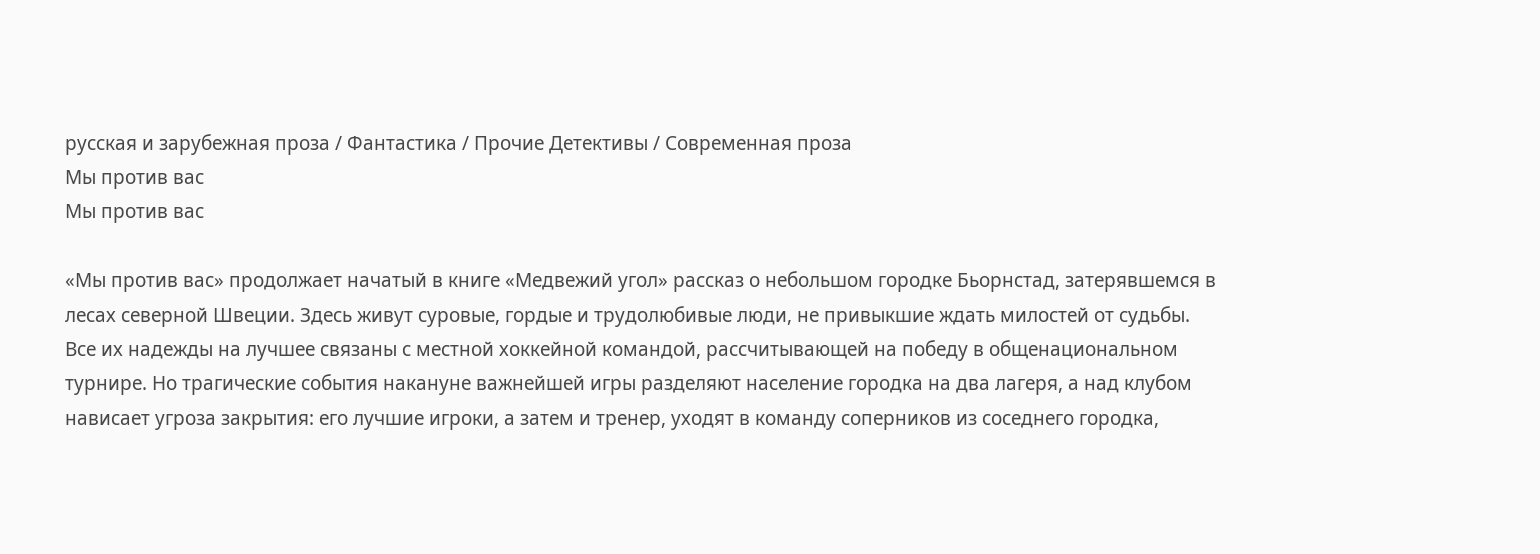русская и зарубежная проза / Фантастика / Прочие Детективы / Современная проза
Мы против вас
Мы против вас

«Мы против вас» продолжает начатый в книге «Медвежий угол» рассказ о небольшом городке Бьорнстад, затерявшемся в лесах северной Швеции. Здесь живут суровые, гордые и трудолюбивые люди, не привыкшие ждать милостей от судьбы. Все их надежды на лучшее связаны с местной хоккейной командой, рассчитывающей на победу в общенациональном турнире. Но трагические события накануне важнейшей игры разделяют население городка на два лагеря, а над клубом нависает угроза закрытия: его лучшие игроки, а затем и тренер, уходят в команду соперников из соседнего городка,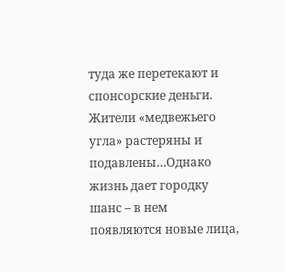туда же перетекают и спонсорские деньги. Жители «медвежьего угла» растеряны и подавлены…Однако жизнь дает городку шанс – в нем появляются новые лица,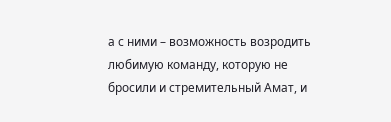а с ними – возможность возродить любимую команду, которую не бросили и стремительный Амат, и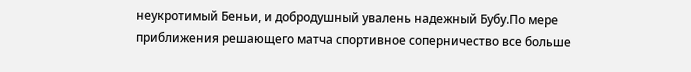неукротимый Беньи, и добродушный увалень надежный Бубу.По мере приближения решающего матча спортивное соперничество все больше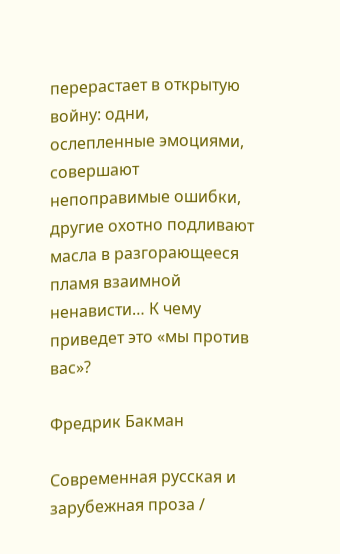перерастает в открытую войну: одни, ослепленные эмоциями, совершают непоправимые ошибки, другие охотно подливают масла в разгорающееся пламя взаимной ненависти… К чему приведет это «мы против вас»?

Фредрик Бакман

Современная русская и зарубежная проза /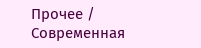Прочее / Современная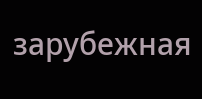зарубежная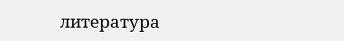литература